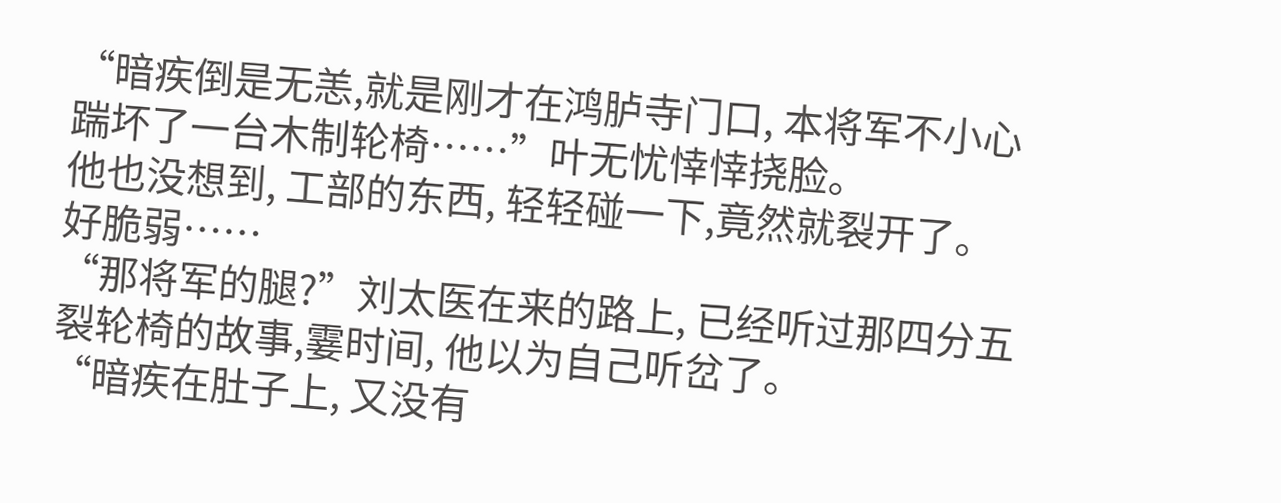“暗疾倒是无恙,就是刚才在鸿胪寺门口, 本将军不小心踹坏了一台木制轮椅……”叶无忧悻悻挠脸。
他也没想到, 工部的东西, 轻轻碰一下,竟然就裂开了。
好脆弱……
“那将军的腿?”刘太医在来的路上, 已经听过那四分五裂轮椅的故事,霎时间, 他以为自己听岔了。
“暗疾在肚子上, 又没有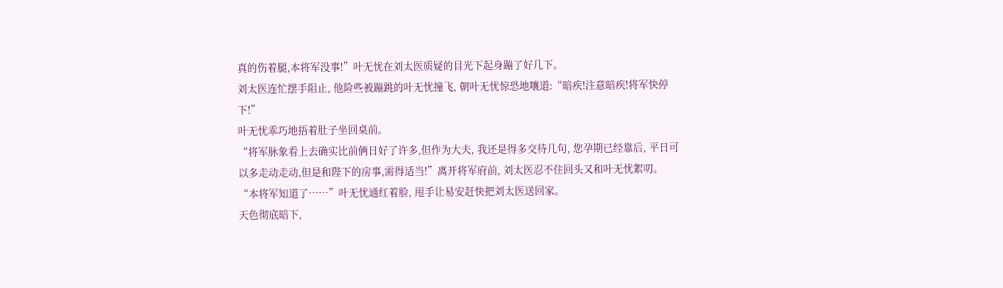真的伤着腿,本将军没事!”叶无忧在刘太医质疑的目光下起身蹦了好几下。
刘太医连忙摆手阻止, 他险些被蹦跳的叶无忧撞飞, 朝叶无忧惊恐地嚷道:“暗疾!注意暗疾!将军快停下!”
叶无忧乖巧地捂着肚子坐回桌前。
“将军脉象看上去确实比前俩日好了许多,但作为大夫, 我还是得多交待几句, 您孕期已经靠后, 平日可以多走动走动,但是和陛下的房事,需得适当!”离开将军府前, 刘太医忍不住回头又和叶无忧絮叨。
“本将军知道了……”叶无忧通红着脸, 甩手让易安赶快把刘太医送回家。
天色彻底暗下,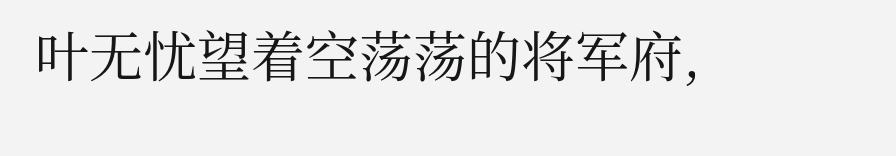叶无忧望着空荡荡的将军府,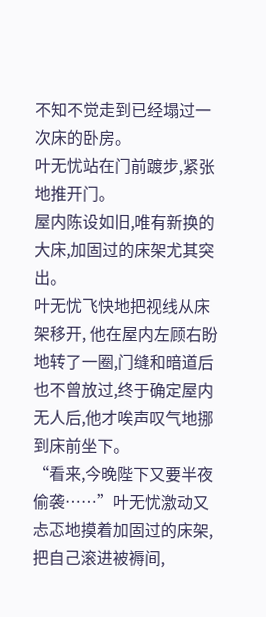不知不觉走到已经塌过一次床的卧房。
叶无忧站在门前踱步,紧张地推开门。
屋内陈设如旧,唯有新换的大床,加固过的床架尤其突出。
叶无忧飞快地把视线从床架移开, 他在屋内左顾右盼地转了一圈,门缝和暗道后也不曾放过,终于确定屋内无人后,他才唉声叹气地挪到床前坐下。
“看来,今晚陛下又要半夜偷袭……”叶无忧激动又忐忑地摸着加固过的床架,把自己滚进被褥间,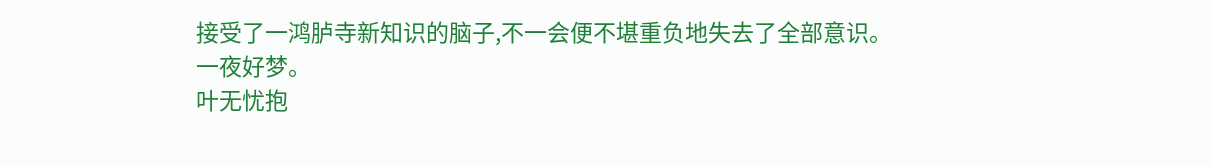接受了一鸿胪寺新知识的脑子,不一会便不堪重负地失去了全部意识。
一夜好梦。
叶无忧抱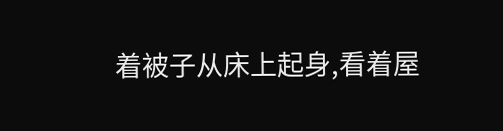着被子从床上起身,看着屋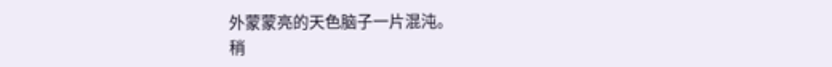外蒙蒙亮的天色脑子一片混沌。
稍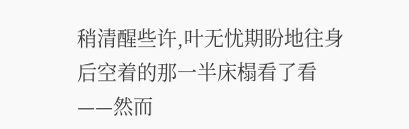稍清醒些许,叶无忧期盼地往身后空着的那一半床榻看了看——然而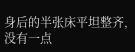身后的半张床平坦整齐,没有一点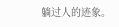躺过人的迹象。